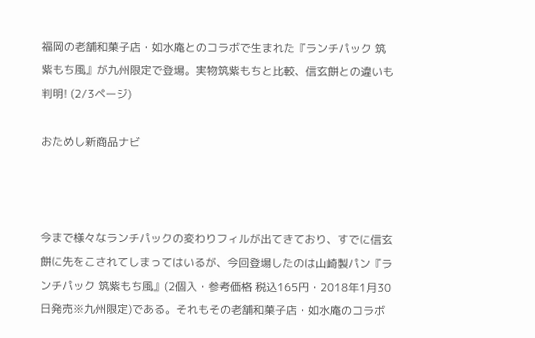福岡の老舗和菓子店・如水庵とのコラボで生まれた『ランチパック 筑紫もち風』が九州限定で登場。実物筑紫もちと比較、信玄餅との違いも判明! (2/3ページ)

おためし新商品ナビ



今まで様々なランチパックの変わりフィルが出てきており、すでに信玄餅に先をこされてしまってはいるが、今回登場したのは山崎製パン『ランチパック 筑紫もち風』(2個入・参考価格 税込165円・2018年1月30日発売※九州限定)である。それもその老舗和菓子店・如水庵のコラボ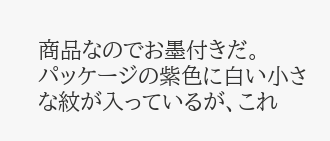商品なのでお墨付きだ。
パッケージの紫色に白い小さな紋が入っているが、これ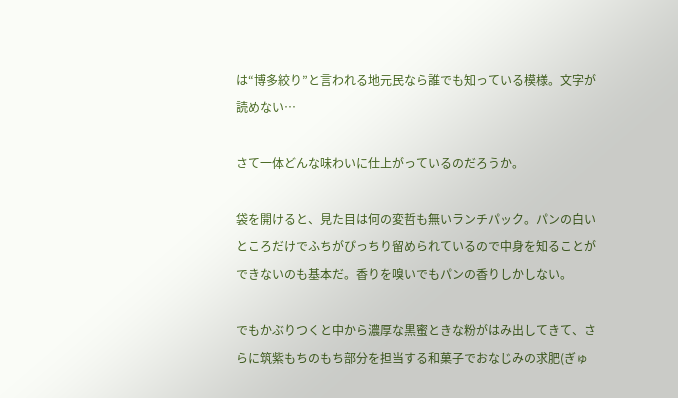は“博多絞り”と言われる地元民なら誰でも知っている模様。文字が読めない…

さて一体どんな味わいに仕上がっているのだろうか。

袋を開けると、見た目は何の変哲も無いランチパック。パンの白いところだけでふちがぴっちり留められているので中身を知ることができないのも基本だ。香りを嗅いでもパンの香りしかしない。

でもかぶりつくと中から濃厚な黒蜜ときな粉がはみ出してきて、さらに筑紫もちのもち部分を担当する和菓子でおなじみの求肥(ぎゅ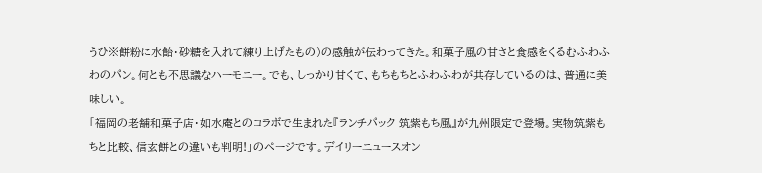うひ※餅粉に水飴・砂糖を入れて練り上げたもの)の感触が伝わってきた。和菓子風の甘さと食感をくるむふわふわのパン。何とも不思議なハーモニー。でも、しっかり甘くて、もちもちとふわふわが共存しているのは、普通に美味しい。
「福岡の老舗和菓子店・如水庵とのコラボで生まれた『ランチパック 筑紫もち風』が九州限定で登場。実物筑紫もちと比較、信玄餅との違いも判明!」のページです。デイリーニュースオン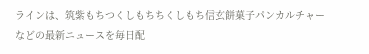ラインは、筑紫もちつくしもちちくしもち信玄餅菓子パンカルチャーなどの最新ニュースを毎日配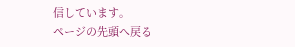信しています。
ページの先頭へ戻る